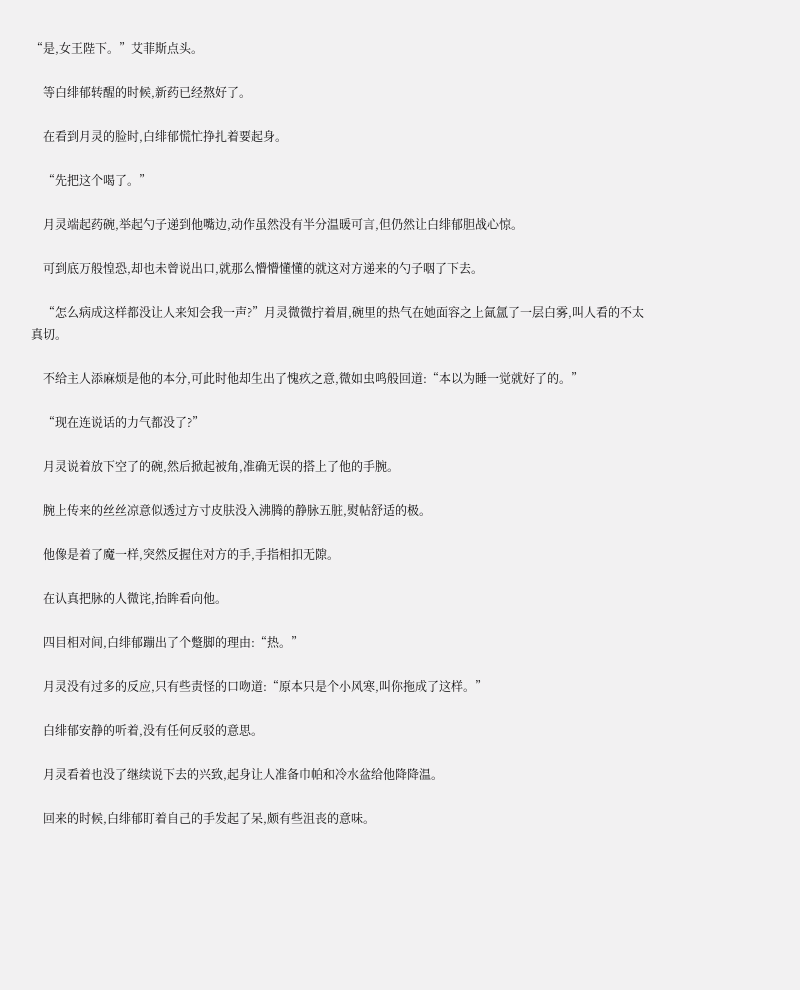“是,女王陛下。”艾菲斯点头。

    等白绯郁转醒的时候,新药已经熬好了。

    在看到月灵的脸时,白绯郁慌忙挣扎着要起身。

    “先把这个喝了。”

    月灵端起药碗,举起勺子递到他嘴边,动作虽然没有半分温暖可言,但仍然让白绯郁胆战心惊。

    可到底万般惶恐,却也未曾说出口,就那么懵懵懂懂的就这对方递来的勺子咽了下去。

    “怎么病成这样都没让人来知会我一声?”月灵微微拧着眉,碗里的热气在她面容之上氤氲了一层白雾,叫人看的不太真切。

    不给主人添麻烦是他的本分,可此时他却生出了愧疚之意,微如虫鸣般回道:“本以为睡一觉就好了的。”

    “现在连说话的力气都没了?”

    月灵说着放下空了的碗,然后掀起被角,准确无误的搭上了他的手腕。

    腕上传来的丝丝凉意似透过方寸皮肤没入沸腾的静脉五脏,熨帖舒适的极。

    他像是着了魔一样,突然反握住对方的手,手指相扣无隙。

    在认真把脉的人微诧,抬眸看向他。

    四目相对间,白绯郁蹦出了个蹩脚的理由:“热。”

    月灵没有过多的反应,只有些责怪的口吻道:“原本只是个小风寒,叫你拖成了这样。”

    白绯郁安静的听着,没有任何反驳的意思。

    月灵看着也没了继续说下去的兴致,起身让人准备巾帕和冷水盆给他降降温。

    回来的时候,白绯郁盯着自己的手发起了呆,颇有些沮丧的意味。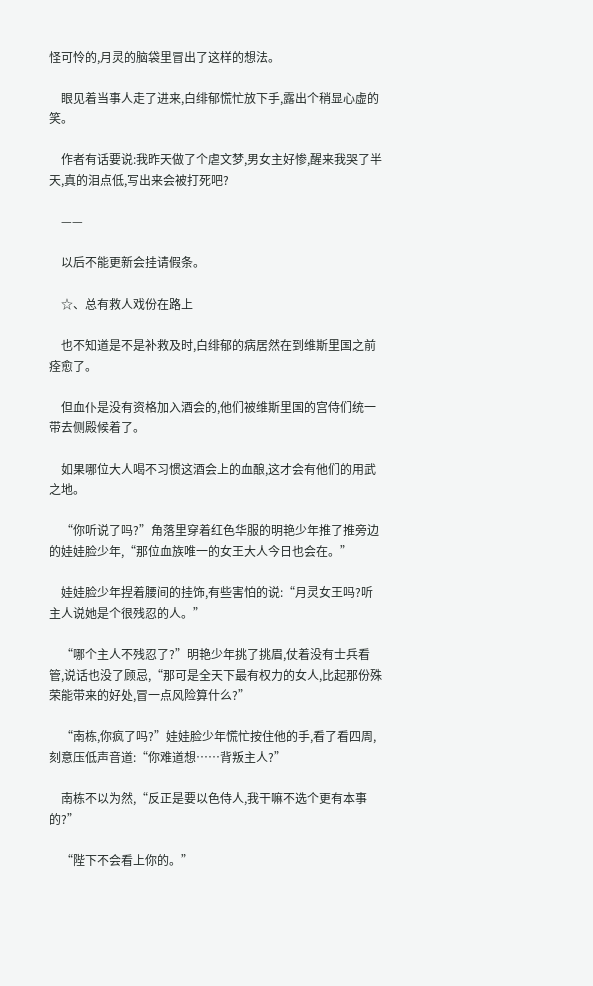怪可怜的,月灵的脑袋里冒出了这样的想法。

    眼见着当事人走了进来,白绯郁慌忙放下手,露出个稍显心虚的笑。

    作者有话要说:我昨天做了个虐文梦,男女主好惨,醒来我哭了半天,真的泪点低,写出来会被打死吧?

    ——

    以后不能更新会挂请假条。

    ☆、总有救人戏份在路上

    也不知道是不是补救及时,白绯郁的病居然在到维斯里国之前痊愈了。

    但血仆是没有资格加入酒会的,他们被维斯里国的宫侍们统一带去侧殿候着了。

    如果哪位大人喝不习惯这酒会上的血酿,这才会有他们的用武之地。

    “你听说了吗?”角落里穿着红色华服的明艳少年推了推旁边的娃娃脸少年,“那位血族唯一的女王大人今日也会在。”

    娃娃脸少年捏着腰间的挂饰,有些害怕的说:“月灵女王吗?听主人说她是个很残忍的人。”

    “哪个主人不残忍了?”明艳少年挑了挑眉,仗着没有士兵看管,说话也没了顾忌,“那可是全天下最有权力的女人,比起那份殊荣能带来的好处,冒一点风险算什么?”

    “南栋,你疯了吗?”娃娃脸少年慌忙按住他的手,看了看四周,刻意压低声音道:“你难道想……背叛主人?”

    南栋不以为然,“反正是要以色侍人,我干嘛不选个更有本事的?”

    “陛下不会看上你的。”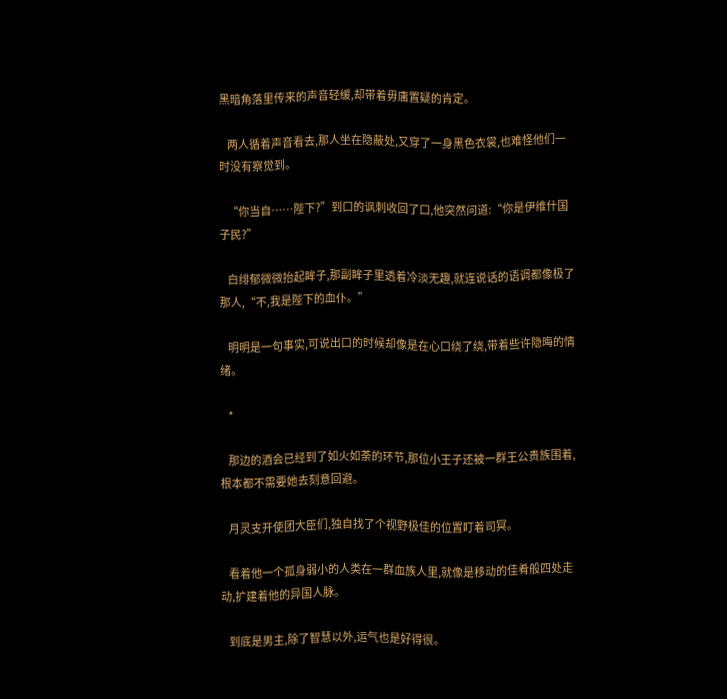黑暗角落里传来的声音轻缓,却带着毋庸置疑的肯定。

    两人循着声音看去,那人坐在隐蔽处,又穿了一身黑色衣裳,也难怪他们一时没有察觉到。

    “你当自……陛下?”到口的讽刺收回了口,他突然问道:“你是伊维什国子民?”

    白绯郁微微抬起眸子,那副眸子里透着冷淡无趣,就连说话的语调都像极了那人,“不,我是陛下的血仆。”

    明明是一句事实,可说出口的时候却像是在心口绕了绕,带着些许隐晦的情绪。

    *

    那边的酒会已经到了如火如荼的环节,那位小王子还被一群王公贵族围着,根本都不需要她去刻意回避。

    月灵支开使团大臣们,独自找了个视野极佳的位置盯着司冥。

    看着他一个孤身弱小的人类在一群血族人里,就像是移动的佳肴般四处走动,扩建着他的异国人脉。

    到底是男主,除了智慧以外,运气也是好得很。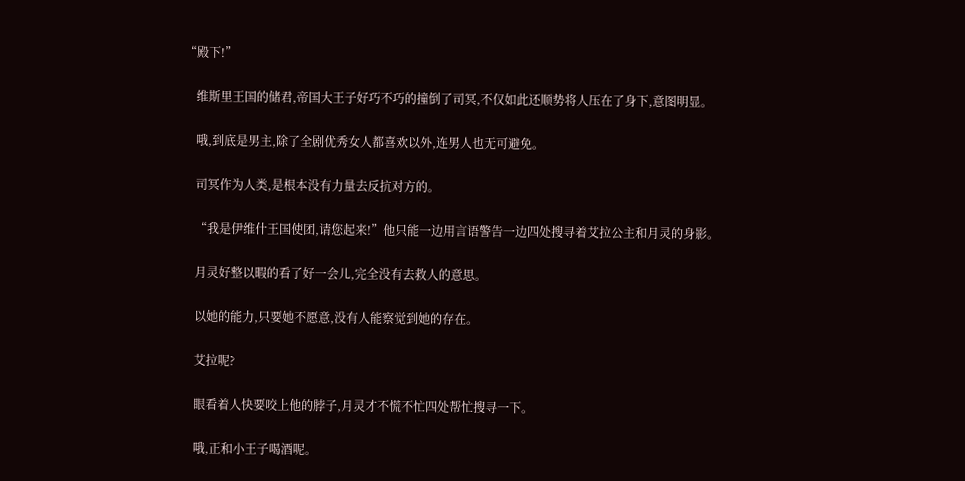“殿下!”

    维斯里王国的储君,帝国大王子好巧不巧的撞倒了司冥,不仅如此还顺势将人压在了身下,意图明显。

    哦,到底是男主,除了全剧优秀女人都喜欢以外,连男人也无可避免。

    司冥作为人类,是根本没有力量去反抗对方的。

    “我是伊维什王国使团,请您起来!”他只能一边用言语警告一边四处搜寻着艾拉公主和月灵的身影。

    月灵好整以暇的看了好一会儿,完全没有去救人的意思。

    以她的能力,只要她不愿意,没有人能察觉到她的存在。

    艾拉呢?

    眼看着人快要咬上他的脖子,月灵才不慌不忙四处帮忙搜寻一下。

    哦,正和小王子喝酒呢。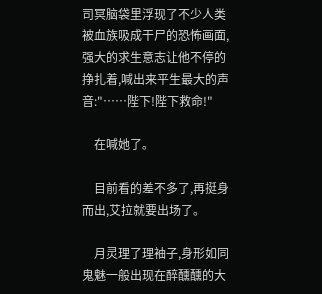司冥脑袋里浮现了不少人类被血族吸成干尸的恐怖画面,强大的求生意志让他不停的挣扎着,喊出来平生最大的声音:"……陛下!陛下救命!"

    在喊她了。

    目前看的差不多了,再挺身而出,艾拉就要出场了。

    月灵理了理袖子,身形如同鬼魅一般出现在醉醺醺的大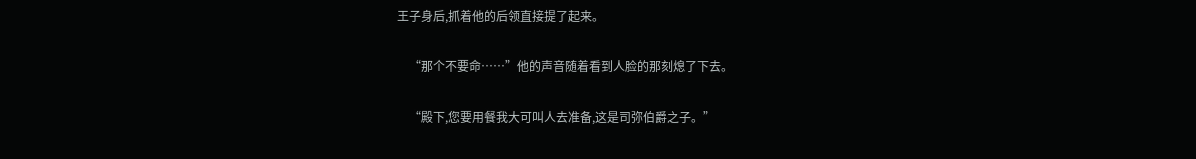王子身后,抓着他的后领直接提了起来。

    “那个不要命……”他的声音随着看到人脸的那刻熄了下去。

    “殿下,您要用餐我大可叫人去准备,这是司弥伯爵之子。”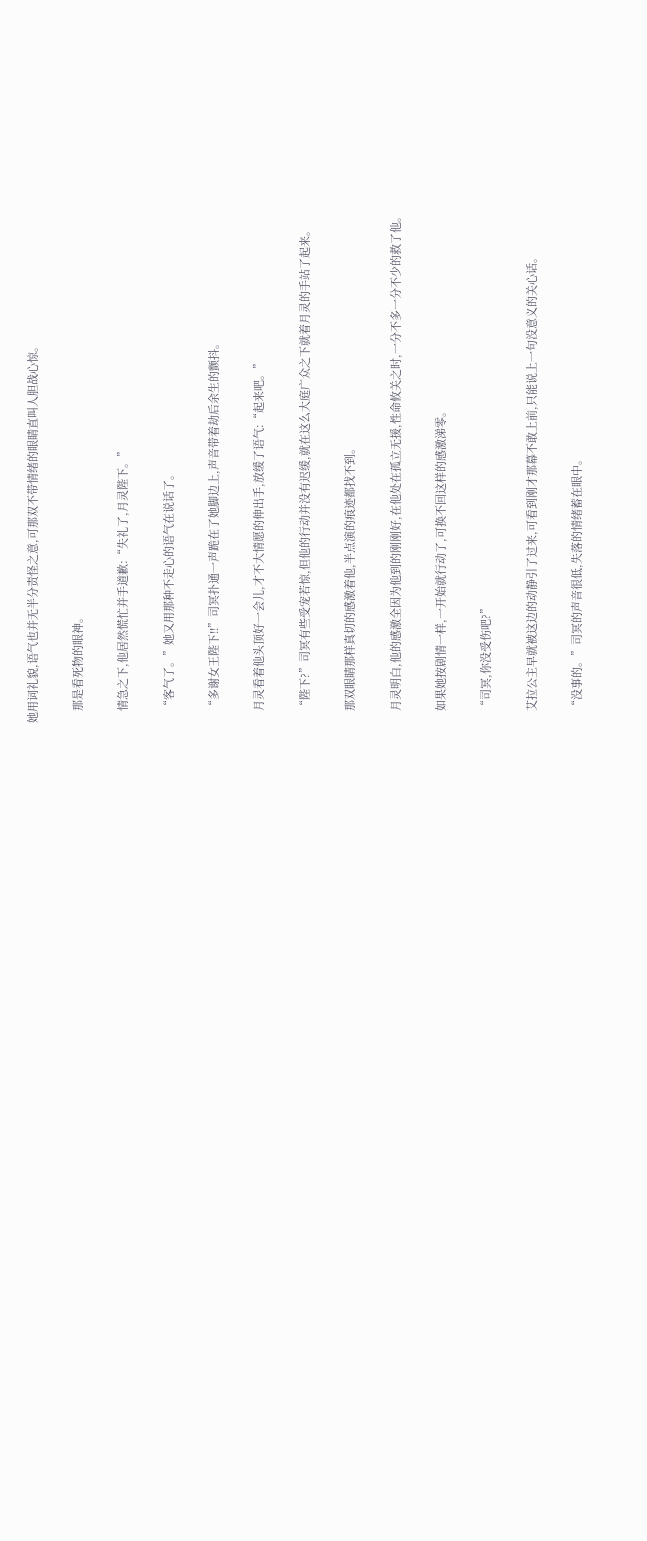她用词礼貌,语气也并无半分责怪之意,可那双不带情绪的眼睛直叫人胆战心惊。

    那是看死物的眼神。

    情急之下,他居然慌忙并手道歉:“失礼了,月灵陛下。”

    “客气了。”她又用那种不走心的语气在说话了。

    “多谢女王陛下!!”司冥扑通一声跪在了她脚边上,声音带着劫后余生的颤抖。

    月灵看着他头顶好一会儿,才不大情愿的伸出手,放缓了语气:“起来吧。”

    “陛下?”司冥有些受宠若惊,但他的行动并没有迟缓,就在这么大庭广众之下就着月灵的手站了起来。

    那双眼睛那样真切的感激着他,半点演的痕迹都找不到。

    月灵明白,他的感激全因为他到的刚刚好,在他处在孤立无援,性命攸关之时,一分不多一分不少的救了他。

    如果她按剧情一样,一开始就行动了,可换不回这样的感激涕零。

    “司冥,你没受伤吧?”

    艾拉公主早就被这边的动静引了过来,可看到刚才那幕不敢上前,只能说上一句没意义的关心话。

    “没事的。”司冥的声音很低,失落的情绪蓄在眼中。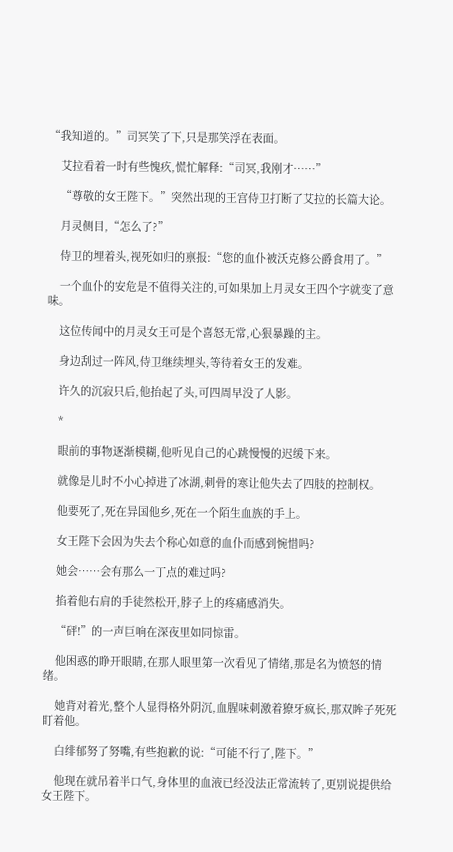“我知道的。”司冥笑了下,只是那笑浮在表面。

    艾拉看着一时有些愧疚,慌忙解释:“司冥,我刚才……”

    “尊敬的女王陛下。”突然出现的王宫侍卫打断了艾拉的长篇大论。

    月灵侧目,“怎么了?”

    侍卫的埋着头,视死如归的禀报:“您的血仆被沃克修公爵食用了。”

    一个血仆的安危是不值得关注的,可如果加上月灵女王四个字就变了意味。

    这位传闻中的月灵女王可是个喜怒无常,心狠暴躁的主。

    身边刮过一阵风,侍卫继续埋头,等待着女王的发难。

    许久的沉寂只后,他抬起了头,可四周早没了人影。

    *

    眼前的事物逐渐模糊,他听见自己的心跳慢慢的迟缓下来。

    就像是儿时不小心掉进了冰湖,刺骨的寒让他失去了四肢的控制权。

    他要死了,死在异国他乡,死在一个陌生血族的手上。

    女王陛下会因为失去个称心如意的血仆而感到惋惜吗?

    她会……会有那么一丁点的难过吗?

    掐着他右肩的手徒然松开,脖子上的疼痛感消失。

    “砰!”的一声巨响在深夜里如同惊雷。

    他困惑的睁开眼睛,在那人眼里第一次看见了情绪,那是名为愤怒的情绪。

    她背对着光,整个人显得格外阴沉,血腥味刺激着獠牙疯长,那双眸子死死盯着他。

    白绯郁努了努嘴,有些抱歉的说:“可能不行了,陛下。”

    他现在就吊着半口气,身体里的血液已经没法正常流转了,更别说提供给女王陛下。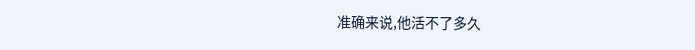准确来说,他活不了多久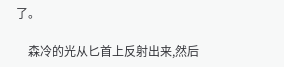了。

    森冷的光从匕首上反射出来,然后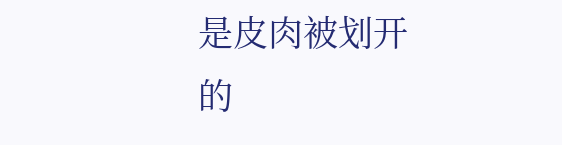是皮肉被划开的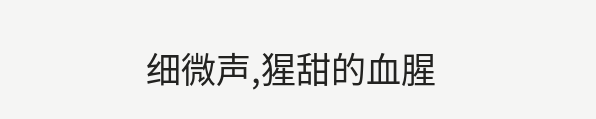细微声,猩甜的血腥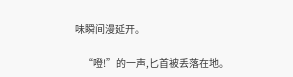味瞬间漫延开。

    “噔!”的一声,匕首被丢落在地。